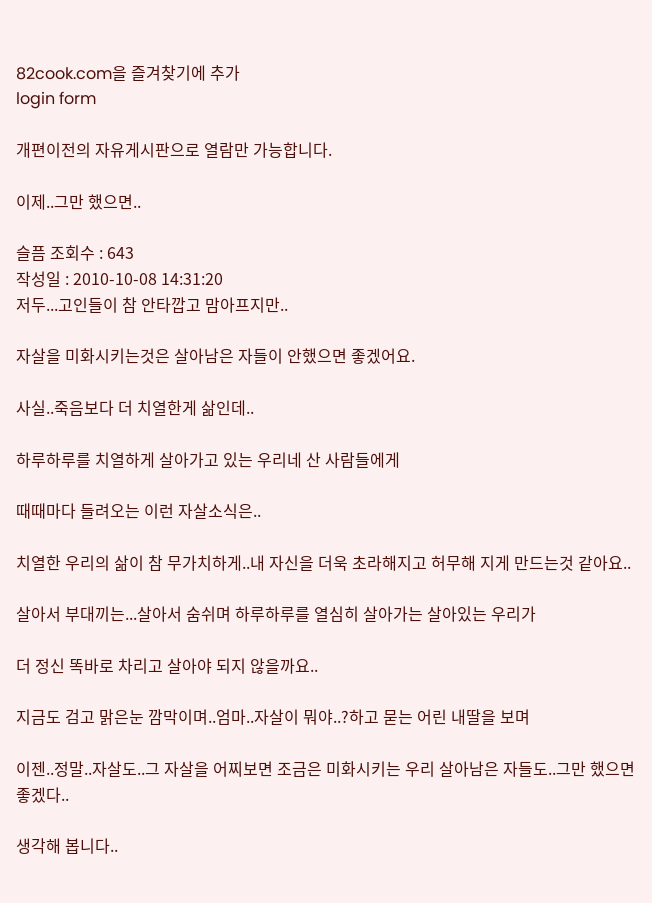82cook.com을 즐겨찾기에 추가
login form

개편이전의 자유게시판으로 열람만 가능합니다.

이제..그만 했으면..

슬픔 조회수 : 643
작성일 : 2010-10-08 14:31:20
저두...고인들이 참 안타깝고 맘아프지만..

자살을 미화시키는것은 살아남은 자들이 안했으면 좋겠어요.

사실..죽음보다 더 치열한게 삶인데..

하루하루를 치열하게 살아가고 있는 우리네 산 사람들에게

때때마다 들려오는 이런 자살소식은..

치열한 우리의 삶이 참 무가치하게..내 자신을 더욱 초라해지고 허무해 지게 만드는것 같아요..

살아서 부대끼는...살아서 숨쉬며 하루하루를 열심히 살아가는 살아있는 우리가

더 정신 똑바로 차리고 살아야 되지 않을까요..

지금도 검고 맑은눈 깜막이며..엄마..자살이 뭐야..?하고 묻는 어린 내딸을 보며

이젠..정말..자살도..그 자살을 어찌보면 조금은 미화시키는 우리 살아남은 자들도..그만 했으면 좋겠다..

생각해 봅니다..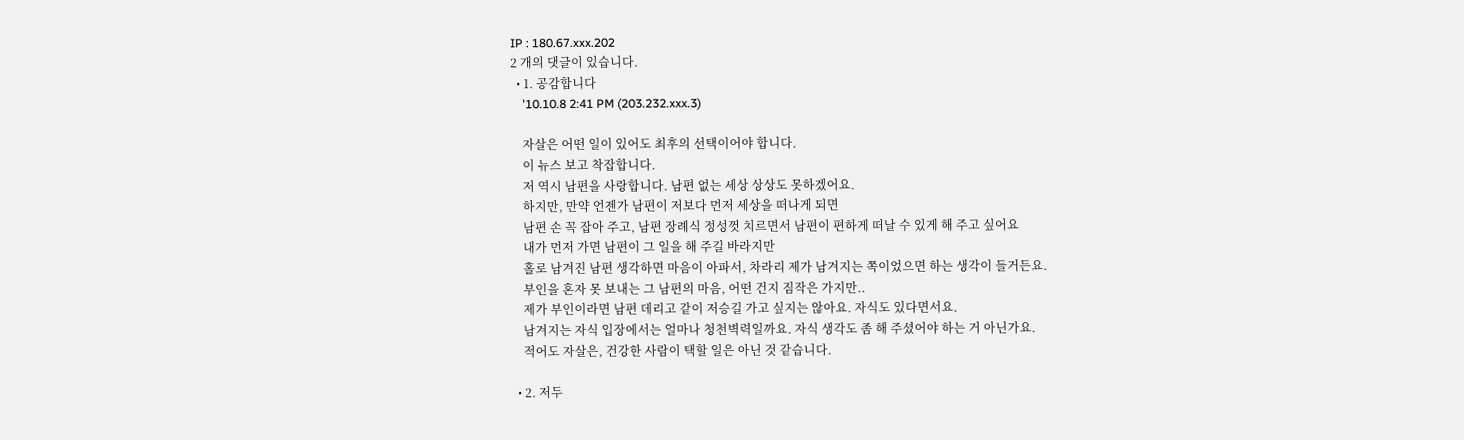IP : 180.67.xxx.202
2 개의 댓글이 있습니다.
  • 1. 공감합니다
    '10.10.8 2:41 PM (203.232.xxx.3)

    자살은 어떤 일이 있어도 최후의 선택이어야 합니다.
    이 뉴스 보고 착잡합니다.
    저 역시 남편을 사랑합니다. 남편 없는 세상 상상도 못하겠어요.
    하지만, 만약 언젠가 남편이 저보다 먼저 세상을 떠나게 되면
    남편 손 꼭 잡아 주고, 남편 장례식 정성껏 치르면서 남편이 편하게 떠날 수 있게 해 주고 싶어요
    내가 먼저 가면 남편이 그 일을 해 주길 바라지만
    홀로 남겨진 남편 생각하면 마음이 아파서, 차라리 제가 남겨지는 쪽이었으면 하는 생각이 들거든요.
    부인을 혼자 못 보내는 그 남편의 마음, 어떤 건지 짐작은 가지만..
    제가 부인이라면 남편 데리고 같이 저승길 가고 싶지는 않아요. 자식도 있다면서요.
    남겨지는 자식 입장에서는 얼마나 청천벽력일까요. 자식 생각도 좀 해 주셨어야 하는 거 아닌가요.
    적어도 자살은, 건강한 사람이 택할 일은 아닌 것 같습니다.

  • 2. 저두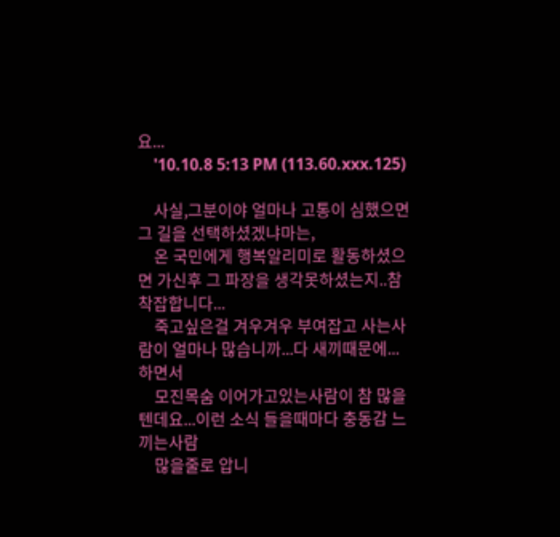요...
    '10.10.8 5:13 PM (113.60.xxx.125)

    사실,그분이야 얼마나 고통이 심했으면 그 길을 선택하셨겠냐마는,
    온 국민에게 행복알리미로 활동하셨으면 가신후 그 파장을 생각못하셨는지..참 착잡합니다...
    죽고싶은걸 겨우겨우 부여잡고 사는사람이 얼마나 많습니까...다 새끼때문에...하면서
    모진목숨 이어가고있는사람이 참 많을텐데요...이런 소식 들을때마다 충동감 느끼는사람
    많을줄로 압니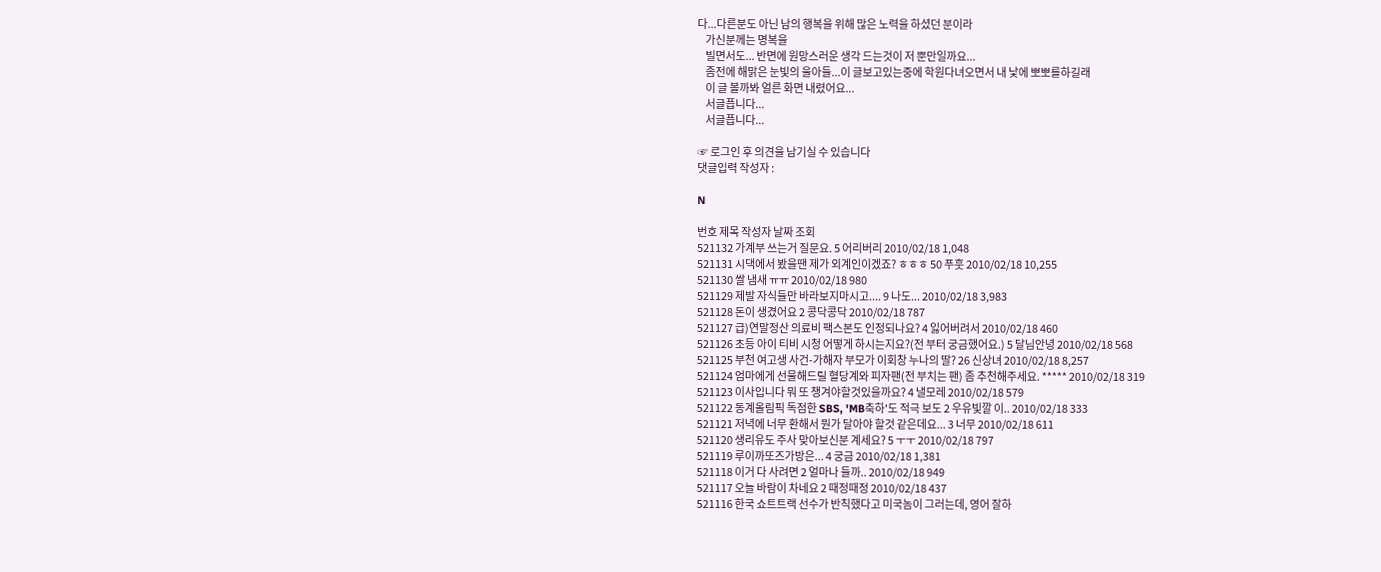다...다른분도 아닌 남의 행복을 위해 많은 노력을 하셨던 분이라
    가신분께는 명복을
    빌면서도... 반면에 원망스러운 생각 드는것이 저 뿐만일까요...
    좀전에 해맑은 눈빛의 울아들...이 글보고있는중에 학원다녀오면서 내 낯에 뽀뽀를하길래
    이 글 볼까봐 얼른 화면 내렸어요...
    서글픕니다...
    서글픕니다...

☞ 로그인 후 의견을 남기실 수 있습니다
댓글입력 작성자 :

N

번호 제목 작성자 날짜 조회
521132 가계부 쓰는거 질문요. 5 어리버리 2010/02/18 1,048
521131 시댁에서 봤을땐 제가 외계인이겠죠? ㅎㅎㅎ 50 푸훗 2010/02/18 10,255
521130 쌀 냄새 ㅠㅠ 2010/02/18 980
521129 제발 자식들만 바라보지마시고.... 9 나도... 2010/02/18 3,983
521128 돈이 생겼어요 2 콩닥콩닥 2010/02/18 787
521127 급)연말정산 의료비 팩스본도 인정되나요? 4 잃어버려서 2010/02/18 460
521126 초등 아이 티비 시청 어떻게 하시는지요?(전 부터 궁금했어요.) 5 달님안녕 2010/02/18 568
521125 부천 여고생 사건-가해자 부모가 이회창 누나의 딸? 26 신상녀 2010/02/18 8,257
521124 엄마에게 선물해드릴 혈당계와 피자팬(전 부치는 팬) 좀 추천해주세요. ***** 2010/02/18 319
521123 이사입니다 뭐 또 챙겨야할것있을까요? 4 낼모레 2010/02/18 579
521122 동계올림픽 독점한 SBS, 'MB축하'도 적극 보도 2 우유빛깔 이.. 2010/02/18 333
521121 저녁에 너무 환해서 뭔가 달아야 할것 같은데요... 3 너무 2010/02/18 611
521120 생리유도 주사 맞아보신분 계세요? 5 ㅜㅜ 2010/02/18 797
521119 루이까또즈가방은... 4 궁금 2010/02/18 1,381
521118 이거 다 사려면 2 얼마나 들까.. 2010/02/18 949
521117 오늘 바람이 차네요 2 때정때정 2010/02/18 437
521116 한국 쇼트트랙 선수가 반칙했다고 미국놈이 그러는데, 영어 잘하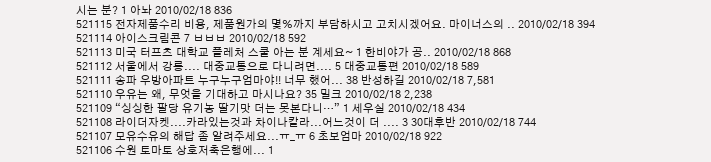시는 분? 1 아놔 2010/02/18 836
521115 전자제품수리 비용, 제품원가의 몇%까지 부담하시고 고치시겠어요. 마이너스의 .. 2010/02/18 394
521114 아이스크림콘 7 ㅂㅂㅂ 2010/02/18 592
521113 미국 터프츠 대학교 플레처 스쿨 아는 분 계세요~ 1 한비야가 공.. 2010/02/18 868
521112 서울에서 강릉.... 대중교통으로 다니려면.... 5 대중교통편 2010/02/18 589
521111 송파 우방아파트 누구누구엄마야!! 너무 했어... 38 반성하길 2010/02/18 7,581
521110 우유는 왜, 무엇을 기대하고 마시나요? 35 밀크 2010/02/18 2,238
521109 “싱싱한 팔당 유기농 딸기맛 더는 못본다니…” 1 세우실 2010/02/18 434
521108 라이더자켓....카라있는것과 차이나칼라...어느것이 더 .... 3 30대후반 2010/02/18 744
521107 모유수유의 해답 좀 알려주세요...ㅠ_ㅠ 6 초보엄마 2010/02/18 922
521106 수원 토마토 상호저축은행에... 1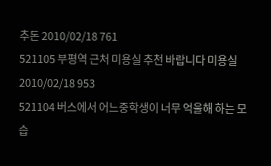추돈 2010/02/18 761
521105 부평역 근처 미용실 추천 바랍니다 미용실 2010/02/18 953
521104 버스에서 어느중학생이 너무 억울해 하는 모습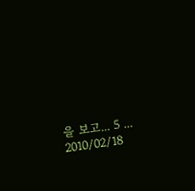을 보고... 5 ... 2010/02/18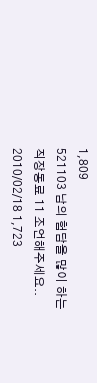1,809
521103 남의 험담을 많이 하는 직장동료 11 조언해주세요.. 2010/02/18 1,723